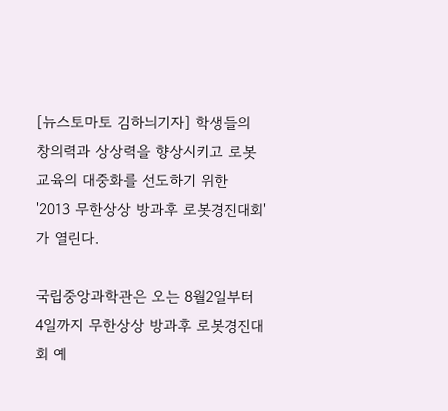[뉴스토마토 김하늬기자] 학생들의 창의력과 상상력을 향상시키고 로봇교육의 대중화를 선도하기 위한 '2013 무한상상 방과후 로봇경진대회'가 열린다.

국립중앙과학관은 오는 8월2일부터 4일까지 무한상상 방과후 로봇경진대회 예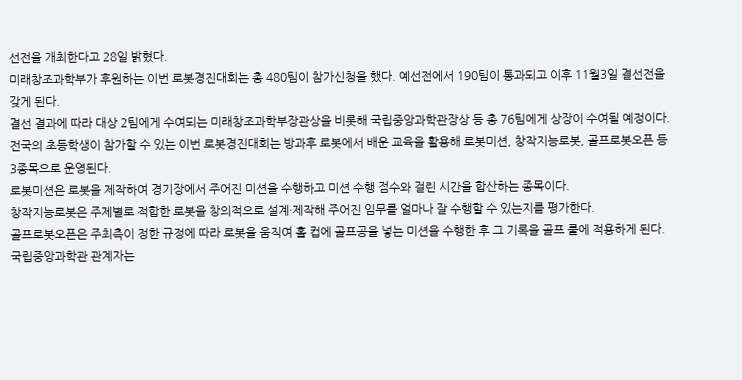선전을 개최한다고 28일 밝혔다.
미래창조과학부가 후원하는 이번 로봇경진대회는 총 480팀이 참가신청을 했다. 예선전에서 190팀이 통과되고 이후 11월3일 결선전을 갖게 된다.
결선 결과에 따라 대상 2팀에게 수여되는 미래창조과학부장관상을 비롯해 국립중앙과학관장상 등 총 76팀에게 상장이 수여될 예정이다.
전국의 초등학생이 참가할 수 있는 이번 로봇경진대회는 방과후 로봇에서 배운 교육을 활용해 로봇미션, 창작지능로봇, 골프로봇오픈 등 3종목으로 운영된다.
로봇미션은 로봇을 제작하여 경기장에서 주어진 미션을 수행하고 미션 수행 점수와 걸린 시간을 합산하는 종목이다.
창작지능로봇은 주제별로 적합한 로봇을 창의적으로 설계·제작해 주어진 임무를 얼마나 잘 수행할 수 있는지를 평가한다.
골프로봇오픈은 주최측이 정한 규정에 따라 로봇을 움직여 홀 컵에 골프공을 넣는 미션을 수행한 후 그 기록을 골프 룰에 적용하게 된다.
국립중앙과학관 관계자는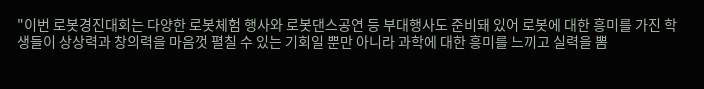"이번 로봇경진대회는 다양한 로봇체험 행사와 로봇댄스공연 등 부대행사도 준비돼 있어 로봇에 대한 흥미를 가진 학생들이 상상력과 창의력을 마음껏 펼칠 수 있는 기회일 뿐만 아니라 과학에 대한 흥미를 느끼고 실력을 뽐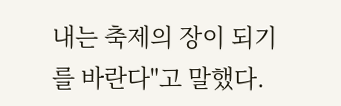내는 축제의 장이 되기를 바란다"고 말했다.